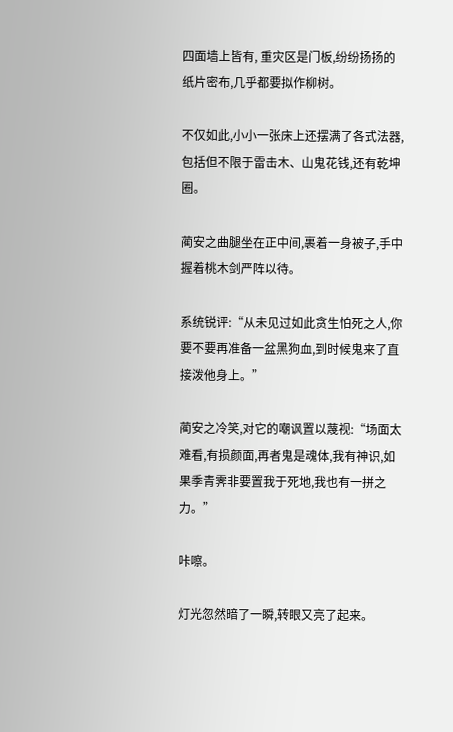四面墙上皆有, 重灾区是门板,纷纷扬扬的纸片密布,几乎都要拟作柳树。

不仅如此,小小一张床上还摆满了各式法器,包括但不限于雷击木、山鬼花钱,还有乾坤圈。

蔺安之曲腿坐在正中间,裹着一身被子,手中握着桃木剑严阵以待。

系统锐评:“从未见过如此贪生怕死之人,你要不要再准备一盆黑狗血,到时候鬼来了直接泼他身上。”

蔺安之冷笑,对它的嘲讽置以蔑视:“场面太难看,有损颜面,再者鬼是魂体,我有神识,如果季青霁非要置我于死地,我也有一拼之力。”

咔嚓。

灯光忽然暗了一瞬,转眼又亮了起来。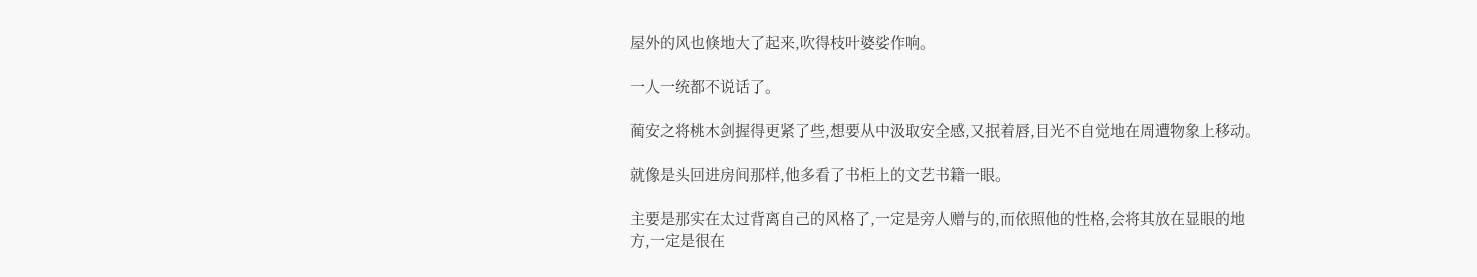屋外的风也倏地大了起来,吹得枝叶婆娑作响。

一人一统都不说话了。

蔺安之将桃木剑握得更紧了些,想要从中汲取安全感,又抿着唇,目光不自觉地在周遭物象上移动。

就像是头回进房间那样,他多看了书柜上的文艺书籍一眼。

主要是那实在太过背离自己的风格了,一定是旁人赠与的,而依照他的性格,会将其放在显眼的地方,一定是很在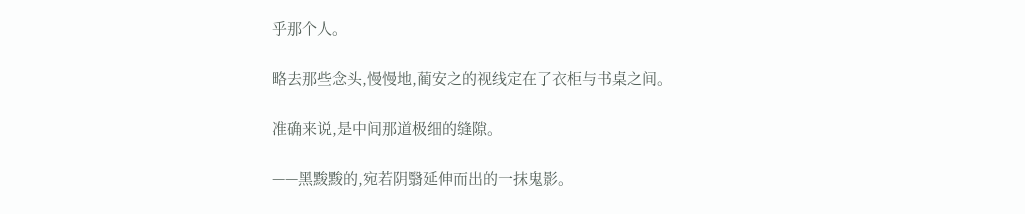乎那个人。

略去那些念头,慢慢地,蔺安之的视线定在了衣柜与书桌之间。

准确来说,是中间那道极细的缝隙。

——黑黢黢的,宛若阴翳延伸而出的一抹鬼影。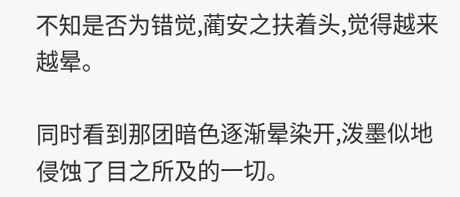不知是否为错觉,蔺安之扶着头,觉得越来越晕。

同时看到那团暗色逐渐晕染开,泼墨似地侵蚀了目之所及的一切。